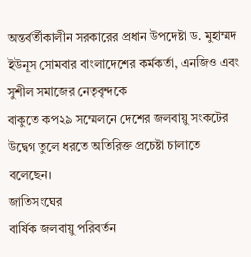অন্তর্বর্তীকালীন সরকারের প্রধান উপদেষ্টা ড. মুহাম্মদ ইউনূস সোমবার বাংলাদেশের কর্মকর্তা, এনজিও এবং সুশীল সমাজের নেতৃবৃন্দকে
বাকুতে কপ২৯ সম্মেলনে দেশের জলবায়ু সংকটের উদ্বেগ তুলে ধরতে অতিরিক্ত প্রচেষ্টা চালাতে
বলেছেন।
জাতিসংঘের
বার্ষিক জলবায়ু পরিবর্তন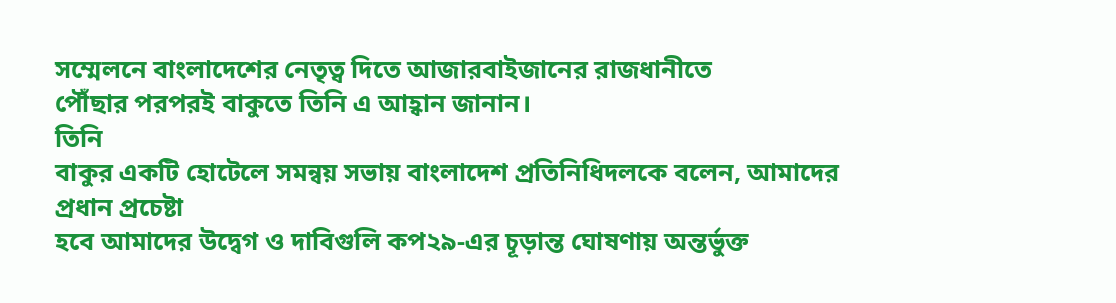সম্মেলনে বাংলাদেশের নেতৃত্ব দিতে আজারবাইজানের রাজধানীতে
পৌঁছার পরপরই বাকুতে তিনি এ আহ্বান জানান।
তিনি
বাকুর একটি হোটেলে সমন্বয় সভায় বাংলাদেশ প্রতিনিধিদলকে বলেন, আমাদের প্রধান প্রচেষ্টা
হবে আমাদের উদ্বেগ ও দাবিগুলি কপ২৯-এর চূড়ান্ত ঘোষণায় অন্তর্ভুক্ত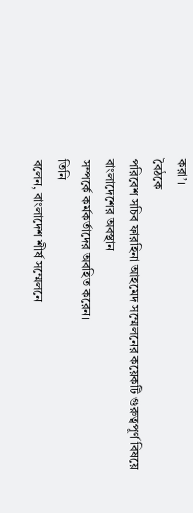করা’।
বৈঠকে
পরিবেশ সচিব ফারহিনা আহমেদ সম্মেলনের কয়েকটি গুরুত্বপূর্ণ বিষয়ে বাংলাদেশের অবস্থান
সম্পর্কে কর্মকর্তাদের অবহিত করেন।
তিনি
বলেন, বাংলাদেশ শীর্ষ সম্মেলনে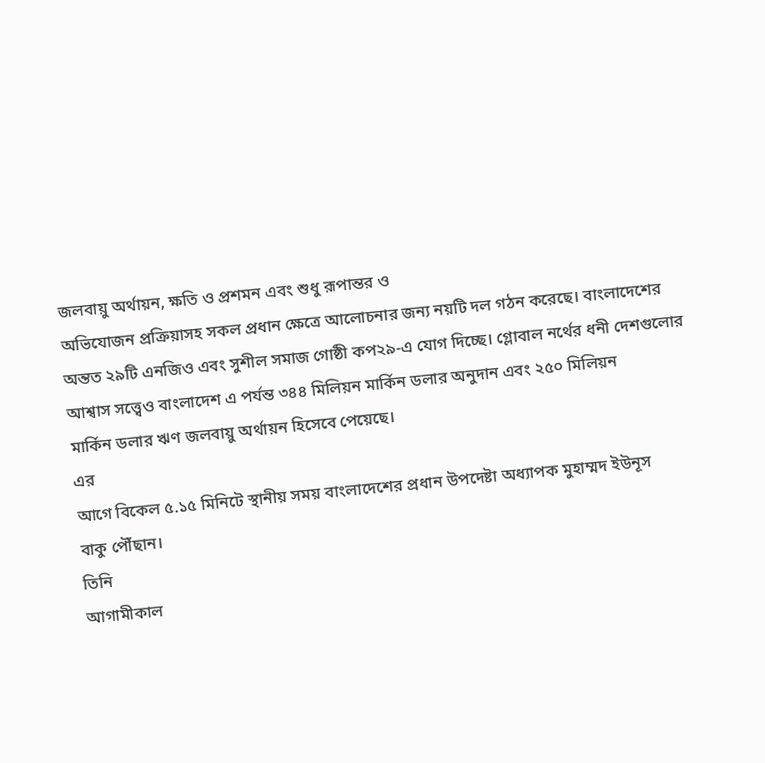জলবায়ু অর্থায়ন, ক্ষতি ও প্রশমন এবং শুধু রূপান্তর ও
অভিযোজন প্রক্রিয়াসহ সকল প্রধান ক্ষেত্রে আলোচনার জন্য নয়টি দল গঠন করেছে। বাংলাদেশের
অন্তত ২৯টি এনজিও এবং সুশীল সমাজ গোষ্ঠী কপ২৯-এ যোগ দিচ্ছে। গ্লোবাল নর্থের ধনী দেশগুলোর
আশ্বাস সত্ত্বেও বাংলাদেশ এ পর্যন্ত ৩৪৪ মিলিয়ন মার্কিন ডলার অনুদান এবং ২৫০ মিলিয়ন
মার্কিন ডলার ঋণ জলবায়ু অর্থায়ন হিসেবে পেয়েছে।
এর
আগে বিকেল ৫.১৫ মিনিটে স্থানীয় সময় বাংলাদেশের প্রধান উপদেষ্টা অধ্যাপক মুহাম্মদ ইউনূস
বাকু পৌঁছান।
তিনি
আগামীকাল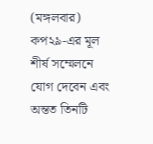(মঙ্গলবার) কপ২৯-এর মূল শীর্ষ সম্মেলনে যোগ দেবেন এবং অন্তত তিনটি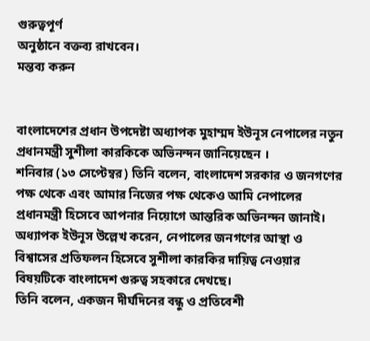গুরুত্বপূর্ণ
অনুষ্ঠানে বক্তব্য রাখবেন।
মন্তব্য করুন


বাংলাদেশের প্রধান উপদেষ্টা অধ্যাপক মুহাম্মদ ইউনূস নেপালের নতুন প্রধানমন্ত্রী সুশীলা কারকিকে অভিনন্দন জানিয়েছেন ।
শনিবার (১৩ সেপ্টেম্বর) তিনি বলেন, বাংলাদেশ সরকার ও জনগণের পক্ষ থেকে এবং আমার নিজের পক্ষ থেকেও আমি নেপালের প্রধানমন্ত্রী হিসেবে আপনার নিয়োগে আন্তরিক অভিনন্দন জানাই।
অধ্যাপক ইউনূস উল্লেখ করেন, নেপালের জনগণের আস্থা ও বিশ্বাসের প্রতিফলন হিসেবে সুশীলা কারকির দায়িত্ব নেওয়ার বিষয়টিকে বাংলাদেশ গুরুত্ব সহকারে দেখছে।
তিনি বলেন, একজন দীর্ঘদিনের বন্ধু ও প্রতিবেশী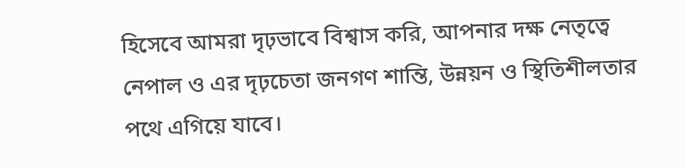হিসেবে আমরা দৃঢ়ভাবে বিশ্বাস করি, আপনার দক্ষ নেতৃত্বে নেপাল ও এর দৃঢ়চেতা জনগণ শান্তি, উন্নয়ন ও স্থিতিশীলতার পথে এগিয়ে যাবে।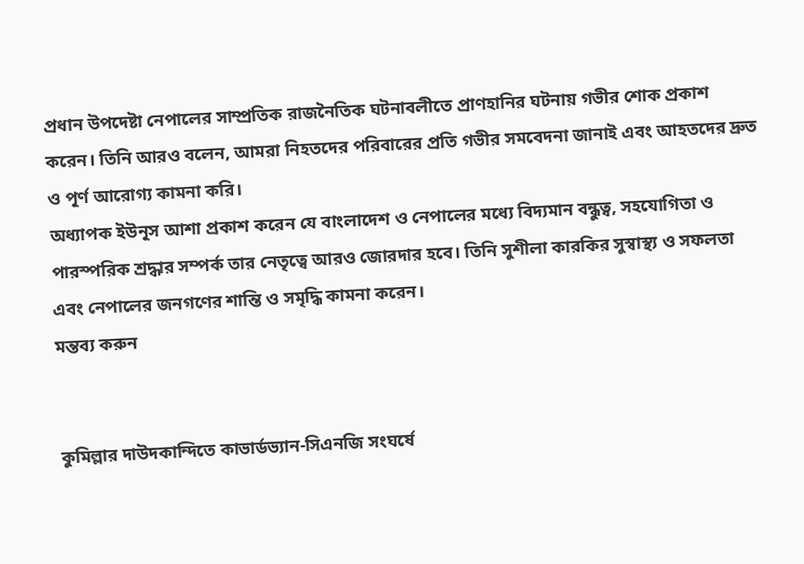প্রধান উপদেষ্টা নেপালের সাম্প্রতিক রাজনৈতিক ঘটনাবলীতে প্রাণহানির ঘটনায় গভীর শোক প্রকাশ করেন। তিনি আরও বলেন, আমরা নিহতদের পরিবারের প্রতি গভীর সমবেদনা জানাই এবং আহতদের দ্রুত ও পূর্ণ আরোগ্য কামনা করি।
অধ্যাপক ইউনূস আশা প্রকাশ করেন যে বাংলাদেশ ও নেপালের মধ্যে বিদ্যমান বন্ধুত্ব, সহযোগিতা ও পারস্পরিক শ্রদ্ধার সম্পর্ক তার নেতৃত্বে আরও জোরদার হবে। তিনি সুশীলা কারকির সুস্বাস্থ্য ও সফলতা এবং নেপালের জনগণের শান্তি ও সমৃদ্ধি কামনা করেন।
মন্তব্য করুন


কুমিল্লার দাউদকান্দিতে কাভার্ডভ্যান-সিএনজি সংঘর্ষে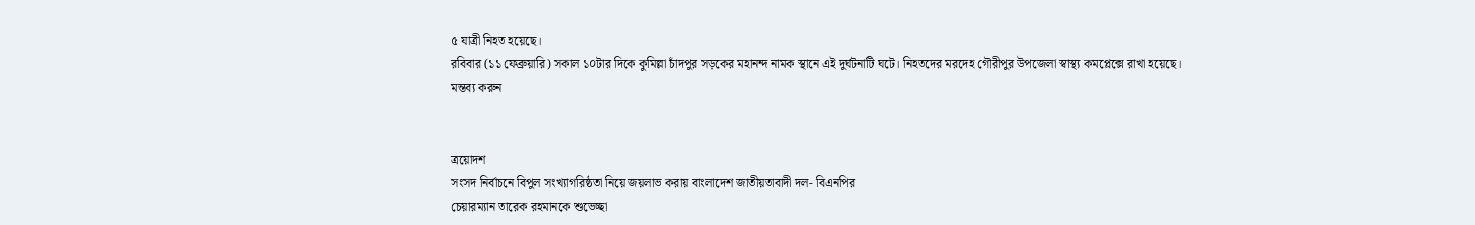৫ যাত্রী নিহত হয়েছে।
রবিবার (১১ ফেব্রুয়ারি) সকাল ১০টার দিকে কুমিল্লা চাঁদপুর সড়কের মহানন্দ নামক স্থানে এই দুর্ঘটনাটি ঘটে। নিহতদের মরদেহ গৌরীপুর উপজেলা স্বাস্থ্য কমপ্লেক্সে রাখা হয়েছে।
মন্তব্য করুন


ত্রয়োদশ
সংসদ নির্বাচনে বিপুল সংখ্যাগরিষ্ঠতা নিয়ে জয়লাভ করায় বাংলাদেশ জাতীয়তাবাদী দল- বিএনপির
চেয়ারম্যান তারেক রহমানকে শুভেচ্ছা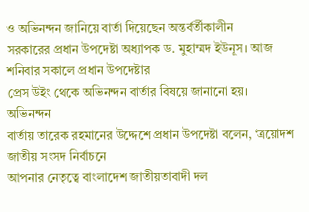ও অভিনন্দন জানিয়ে বার্তা দিয়েছেন অন্তর্বর্তীকালীন
সরকারের প্রধান উপদেষ্টা অধ্যাপক ড. মুহাম্মদ ইউনূস। আজ শনিবার সকালে প্রধান উপদেষ্টার
প্রেস উইং থেকে অভিনন্দন বার্তার বিষয়ে জানানো হয়।
অভিনন্দন
বার্তায় তারেক রহমানের উদ্দেশে প্রধান উপদেষ্টা বলেন, ‘ত্রয়োদশ জাতীয় সংসদ নির্বাচনে
আপনার নেতৃত্বে বাংলাদেশ জাতীয়তাবাদী দল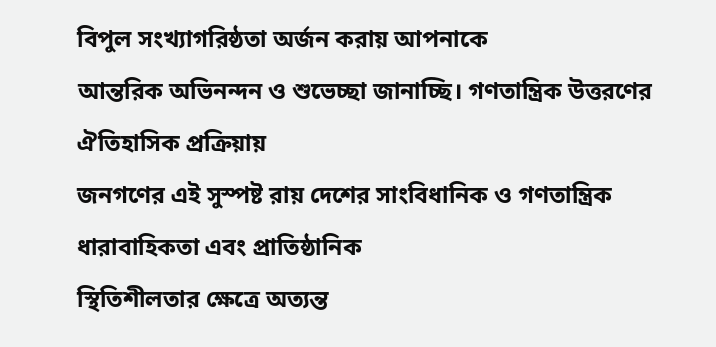বিপুল সংখ্যাগরিষ্ঠতা অর্জন করায় আপনাকে
আন্তরিক অভিনন্দন ও শুভেচ্ছা জানাচ্ছি। গণতান্ত্রিক উত্তরণের ঐতিহাসিক প্রক্রিয়ায়
জনগণের এই সুস্পষ্ট রায় দেশের সাংবিধানিক ও গণতান্ত্রিক ধারাবাহিকতা এবং প্রাতিষ্ঠানিক
স্থিতিশীলতার ক্ষেত্রে অত্যন্ত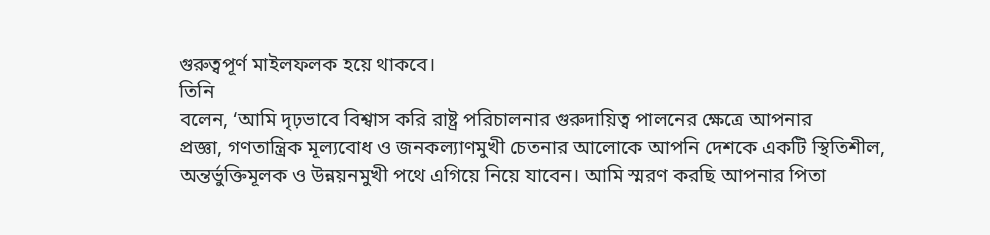গুরুত্বপূর্ণ মাইলফলক হয়ে থাকবে।
তিনি
বলেন, ‘আমি দৃঢ়ভাবে বিশ্বাস করি রাষ্ট্র পরিচালনার গুরুদায়িত্ব পালনের ক্ষেত্রে আপনার
প্রজ্ঞা, গণতান্ত্রিক মূল্যবোধ ও জনকল্যাণমুখী চেতনার আলোকে আপনি দেশকে একটি স্থিতিশীল,
অন্তর্ভুক্তিমূলক ও উন্নয়নমুখী পথে এগিয়ে নিয়ে যাবেন। আমি স্মরণ করছি আপনার পিতা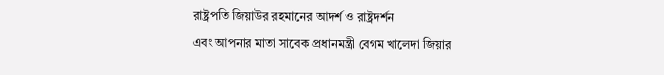রাষ্ট্রপতি জিয়াউর রহমানের আদর্শ ও রাষ্ট্রদর্শন
এবং আপনার মাতা সাবেক প্রধানমন্ত্রী বেগম খালেদা জিয়ার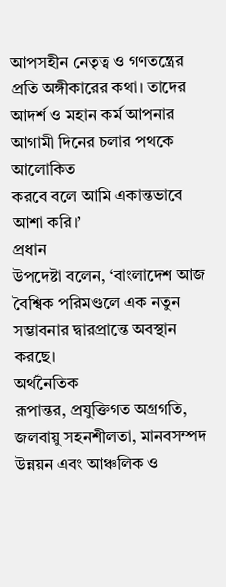আপসহীন নেতৃত্ব ও গণতন্ত্রের
প্রতি অঙ্গীকারের কথা। তাদের আদর্শ ও মহান কর্ম আপনার আগামী দিনের চলার পথকে আলোকিত
করবে বলে আমি একান্তভাবে আশা করি।’
প্রধান
উপদেষ্টা বলেন, ‘বাংলাদেশ আজ বৈশ্বিক পরিমণ্ডলে এক নতুন সম্ভাবনার দ্বারপ্রান্তে অবস্থান
করছে।
অর্থনৈতিক
রূপান্তর, প্রযুক্তিগত অগ্রগতি, জলবায়ু সহনশীলতা, মানবসম্পদ উন্নয়ন এবং আঞ্চলিক ও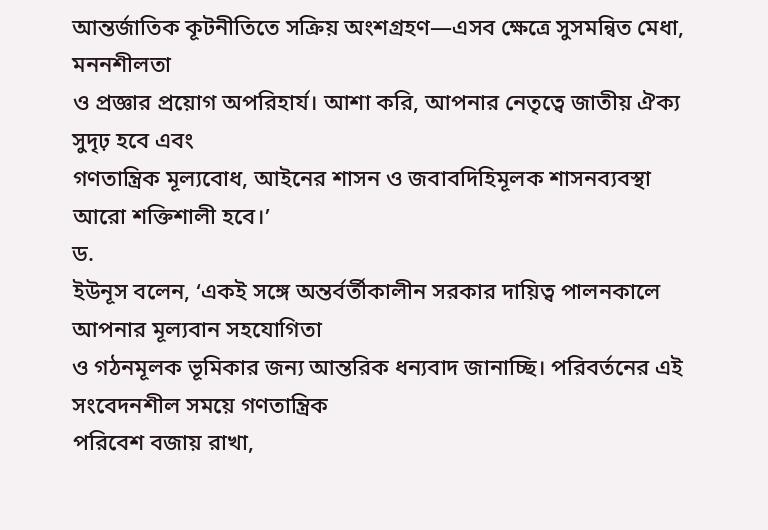আন্তর্জাতিক কূটনীতিতে সক্রিয় অংশগ্রহণ—এসব ক্ষেত্রে সুসমন্বিত মেধা, মননশীলতা
ও প্রজ্ঞার প্রয়োগ অপরিহার্য। আশা করি, আপনার নেতৃত্বে জাতীয় ঐক্য সুদৃঢ় হবে এবং
গণতান্ত্রিক মূল্যবোধ, আইনের শাসন ও জবাবদিহিমূলক শাসনব্যবস্থা আরো শক্তিশালী হবে।’
ড.
ইউনূস বলেন, ‘একই সঙ্গে অন্তর্বর্তীকালীন সরকার দায়িত্ব পালনকালে আপনার মূল্যবান সহযোগিতা
ও গঠনমূলক ভূমিকার জন্য আন্তরিক ধন্যবাদ জানাচ্ছি। পরিবর্তনের এই সংবেদনশীল সময়ে গণতান্ত্রিক
পরিবেশ বজায় রাখা,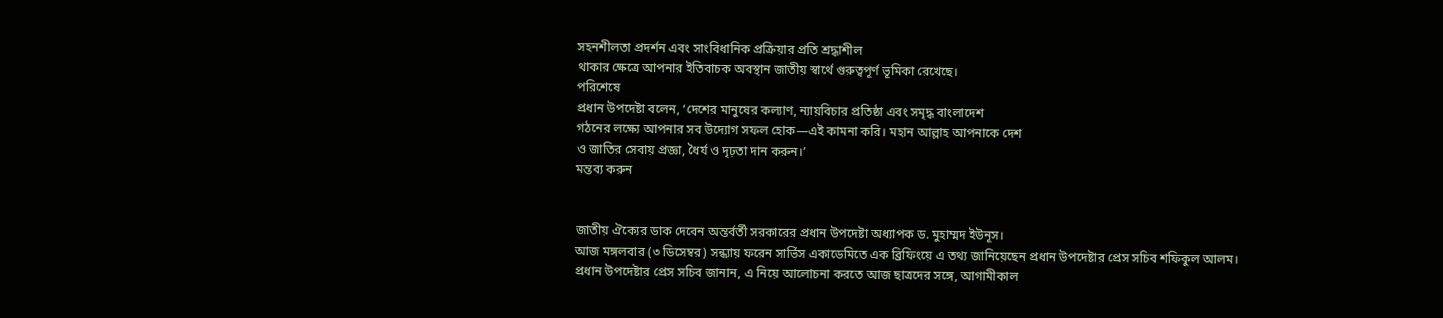সহনশীলতা প্রদর্শন এবং সাংবিধানিক প্রক্রিয়ার প্রতি শ্রদ্ধাশীল
থাকার ক্ষেত্রে আপনার ইতিবাচক অবস্থান জাতীয় স্বার্থে গুরুত্বপূর্ণ ভূমিকা রেখেছে।
পরিশেষে
প্রধান উপদেষ্টা বলেন, ‘দেশের মানুষের কল্যাণ, ন্যায়বিচার প্রতিষ্ঠা এবং সমৃদ্ধ বাংলাদেশ
গঠনের লক্ষ্যে আপনার সব উদ্যোগ সফল হোক—এই কামনা করি। মহান আল্লাহ আপনাকে দেশ
ও জাতির সেবায় প্রজ্ঞা, ধৈর্য ও দৃঢ়তা দান করুন।’
মন্তব্য করুন


জাতীয় ঐক্যের ডাক দেবেন অন্তর্বর্তী সরকারের প্রধান উপদেষ্টা অধ্যাপক ড. মুহাম্মদ ইউনূস।
আজ মঙ্গলবার (৩ ডিসেম্বর) সন্ধ্যায় ফরেন সার্ভিস একাডেমিতে এক ব্রিফিংয়ে এ তথ্য জানিয়েছেন প্রধান উপদেষ্টার প্রেস সচিব শফিকুল আলম।
প্রধান উপদেষ্টার প্রেস সচিব জানান, এ নিয়ে আলোচনা করতে আজ ছাত্রদের সঙ্গে, আগামীকাল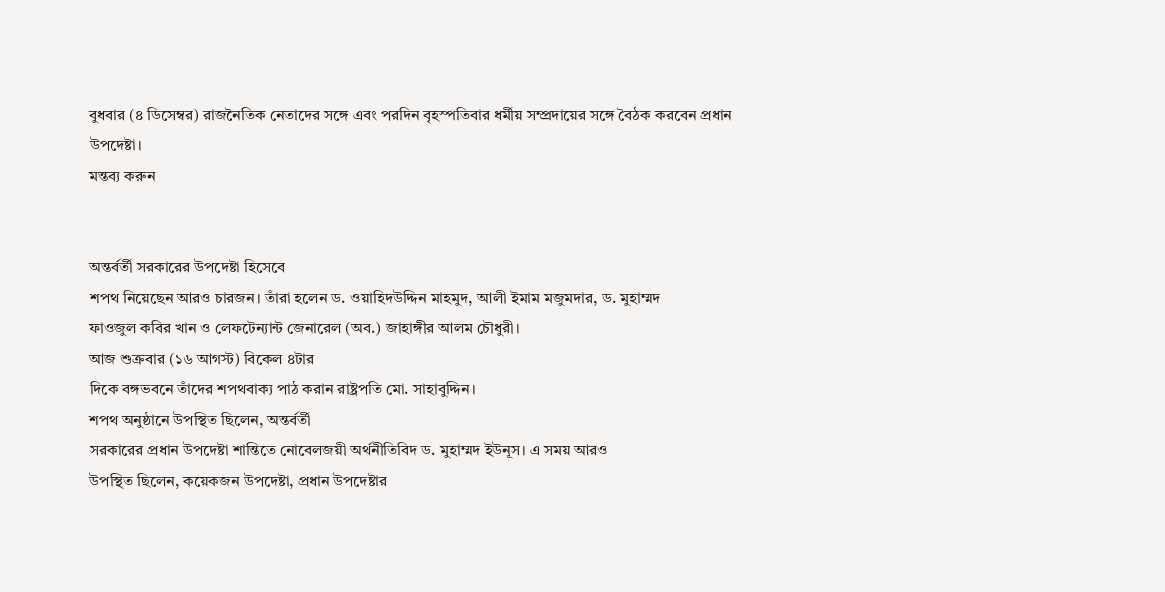বুধবার (৪ ডিসেম্বর) রাজনৈতিক নেতাদের সঙ্গে এবং পরদিন বৃহস্পতিবার ধর্মীয় সম্প্রদায়ের সঙ্গে বৈঠক করবেন প্রধান উপদেষ্টা।
মন্তব্য করুন


অন্তর্বর্তী সরকারের উপদেষ্টা হিসেবে
শপথ নিয়েছেন আরও চারজন। তাঁরা হলেন ড. ওয়াহিদউদ্দিন মাহমুদ, আলী ইমাম মজুমদার, ড. মুহাম্মদ
ফাওজুল কবির খান ও লেফটেন্যান্ট জেনারেল (অব.) জাহাঙ্গীর আলম চৌধুরী।
আজ শুক্রবার (১৬ আগস্ট) বিকেল ৪টার
দিকে বঙ্গভবনে তাঁদের শপথবাক্য পাঠ করান রাষ্ট্রপতি মো. সাহাবুদ্দিন।
শপথ অনুষ্ঠানে উপস্থিত ছিলেন, অন্তর্বর্তী
সরকারের প্রধান উপদেষ্টা শান্তিতে নোবেলজয়ী অর্থনীতিবিদ ড. মুহাম্মদ ইউনূস। এ সময় আরও
উপস্থিত ছিলেন, কয়েকজন উপদেষ্টা, প্রধান উপদেষ্টার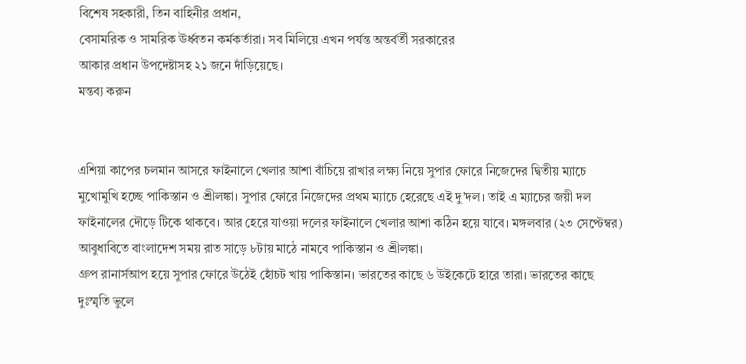বিশেষ সহকারী, তিন বাহিনীর প্রধান,
বেসামরিক ও সামরিক ঊর্ধ্বতন কর্মকর্তারা। সব মিলিয়ে এখন পর্যন্ত অন্তর্বর্তী সরকারের
আকার প্রধান উপদেষ্টাসহ ২১ জনে দাঁড়িয়েছে।
মন্তব্য করুন


এশিয়া কাপের চলমান আসরে ফাইনালে খেলার আশা বাঁচিয়ে রাখার লক্ষ্য নিয়ে সুপার ফোরে নিজেদের দ্বিতীয় ম্যাচে মুখোমুখি হচ্ছে পাকিস্তান ও শ্রীলঙ্কা। সুপার ফোরে নিজেদের প্রথম ম্যাচে হেরেছে এই দু’দল। তাই এ ম্যাচের জয়ী দল ফাইনালের দৌড়ে টিকে থাকবে। আর হেরে যাওয়া দলের ফাইনালে খেলার আশা কঠিন হয়ে যাবে। মঙ্গলবার (২৩ সেপ্টেম্বর) আবুধাবিতে বাংলাদেশ সময় রাত সাড়ে ৮টায় মাঠে নামবে পাকিস্তান ও শ্রীলঙ্কা।
গ্রুপ রানার্সআপ হয়ে সুপার ফোরে উঠেই হোঁচট খায় পাকিস্তান। ভারতের কাছে ৬ উইকেটে হারে তারা। ভারতের কাছে দুঃস্মৃতি ভুলে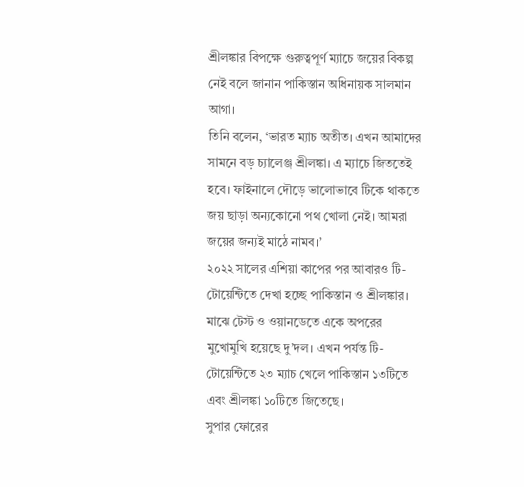শ্রীলঙ্কার বিপক্ষে গুরুত্বপূর্ণ ম্যাচে জয়ের বিকল্প নেই বলে জানান পাকিস্তান অধিনায়ক সালমান আগা।
তিনি বলেন, ‘ভারত ম্যাচ অতীত। এখন আমাদের সামনে বড় চ্যালেঞ্জ শ্রীলঙ্কা। এ ম্যাচে জিততেই হবে। ফাইনালে দৌড়ে ভালোভাবে টিকে থাকতে জয় ছাড়া অন্যকোনো পথ খোলা নেই। আমরা জয়ের জন্যই মাঠে নামব।’
২০২২ সালের এশিয়া কাপের পর আবারও টি-টোয়েন্টিতে দেখা হচ্ছে পাকিস্তান ও শ্রীলঙ্কার। মাঝে টেস্ট ও ওয়ানডেতে একে অপরের মুখোমুখি হয়েছে দু’দল। এখন পর্যন্ত টি-টোয়েন্টিতে ২৩ ম্যাচ খেলে পাকিস্তান ১৩টিতে এবং শ্রীলঙ্কা ১০টিতে জিতেছে।
সুপার ফোরের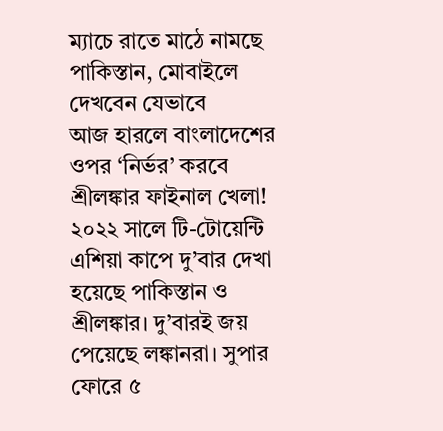ম্যাচে রাতে মাঠে নামছে পাকিস্তান, মোবাইলে দেখবেন যেভাবে
আজ হারলে বাংলাদেশের ওপর ‘নির্ভর’ করবে শ্রীলঙ্কার ফাইনাল খেলা!
২০২২ সালে টি-টোয়েন্টি এশিয়া কাপে দু’বার দেখা হয়েছে পাকিস্তান ও শ্রীলঙ্কার। দু’বারই জয় পেয়েছে লঙ্কানরা। সুপার ফোরে ৫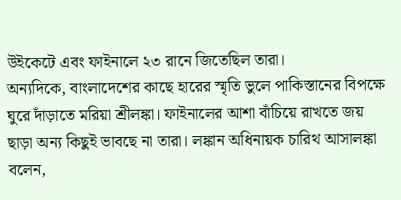উইকেটে এবং ফাইনালে ২৩ রানে জিতেছিল তারা।
অন্যদিকে, বাংলাদেশের কাছে হারের স্মৃতি ভুলে পাকিস্তানের বিপক্ষে ঘুরে দাঁড়াতে মরিয়া শ্রীলঙ্কা। ফাইনালের আশা বাঁচিয়ে রাখতে জয় ছাড়া অন্য কিছুই ভাবছে না তারা। লঙ্কান অধিনায়ক চারিথ আসালঙ্কা বলেন,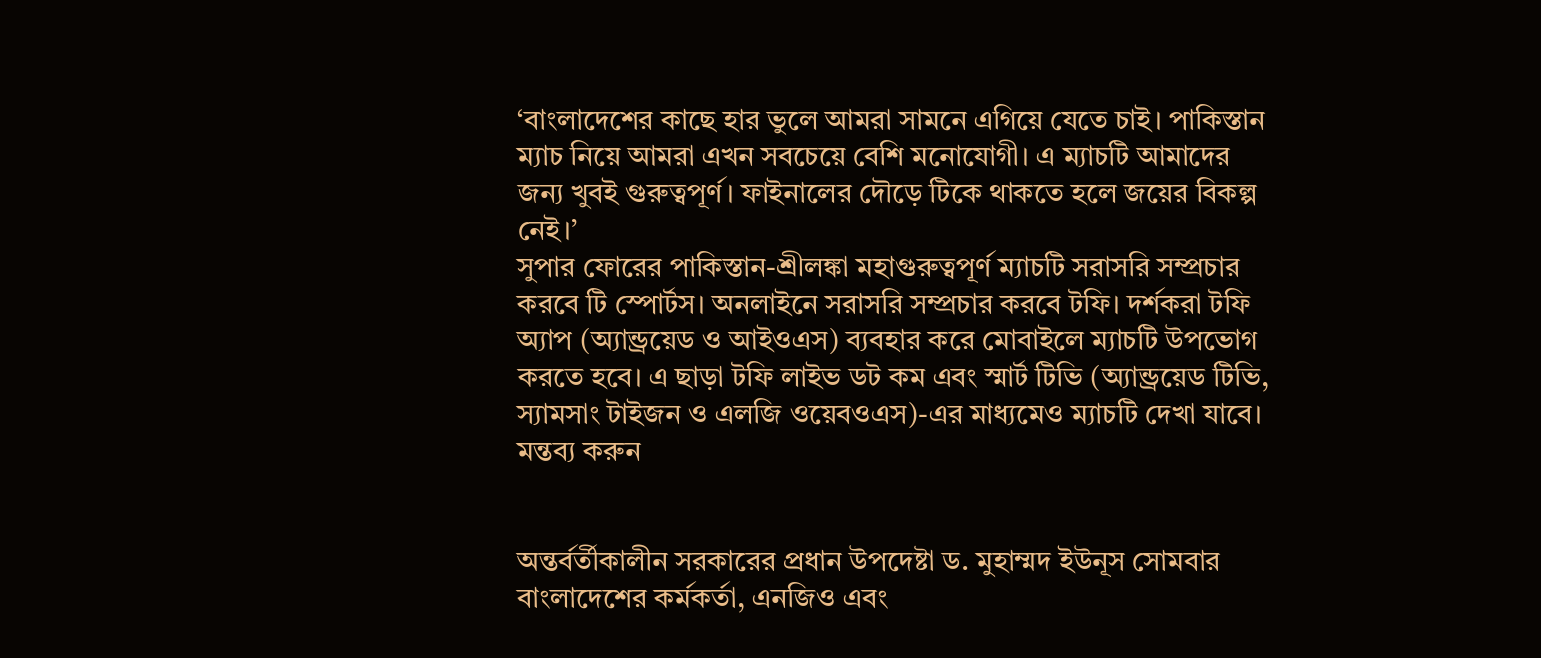‘বাংলাদেশের কাছে হার ভুলে আমরা সামনে এগিয়ে যেতে চাই। পাকিস্তান ম্যাচ নিয়ে আমরা এখন সবচেয়ে বেশি মনোযোগী। এ ম্যাচটি আমাদের জন্য খুবই গুরুত্বপূর্ণ। ফাইনালের দৌড়ে টিকে থাকতে হলে জয়ের বিকল্প নেই।’
সুপার ফোরের পাকিস্তান-শ্রীলঙ্কা মহাগুরুত্বপূর্ণ ম্যাচটি সরাসরি সম্প্রচার করবে টি স্পোর্টস। অনলাইনে সরাসরি সম্প্রচার করবে টফি। দর্শকরা টফি অ্যাপ (অ্যান্ড্রয়েড ও আইওএস) ব্যবহার করে মোবাইলে ম্যাচটি উপভোগ করতে হবে। এ ছাড়া টফি লাইভ ডট কম এবং স্মার্ট টিভি (অ্যান্ড্রয়েড টিভি, স্যামসাং টাইজন ও এলজি ওয়েবওএস)-এর মাধ্যমেও ম্যাচটি দেখা যাবে।
মন্তব্য করুন


অন্তর্বর্তীকালীন সরকারের প্রধান উপদেষ্টা ড. মুহাম্মদ ইউনূস সোমবার বাংলাদেশের কর্মকর্তা, এনজিও এবং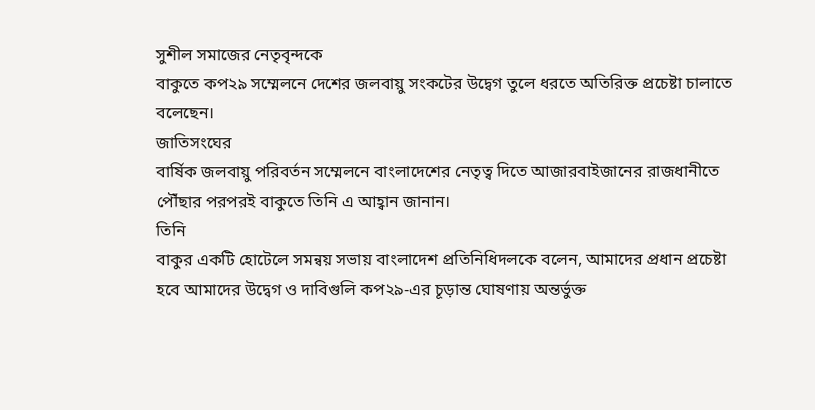সুশীল সমাজের নেতৃবৃন্দকে
বাকুতে কপ২৯ সম্মেলনে দেশের জলবায়ু সংকটের উদ্বেগ তুলে ধরতে অতিরিক্ত প্রচেষ্টা চালাতে
বলেছেন।
জাতিসংঘের
বার্ষিক জলবায়ু পরিবর্তন সম্মেলনে বাংলাদেশের নেতৃত্ব দিতে আজারবাইজানের রাজধানীতে
পৌঁছার পরপরই বাকুতে তিনি এ আহ্বান জানান।
তিনি
বাকুর একটি হোটেলে সমন্বয় সভায় বাংলাদেশ প্রতিনিধিদলকে বলেন, আমাদের প্রধান প্রচেষ্টা
হবে আমাদের উদ্বেগ ও দাবিগুলি কপ২৯-এর চূড়ান্ত ঘোষণায় অন্তর্ভুক্ত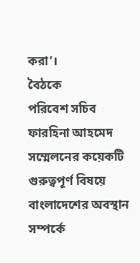করা’।
বৈঠকে
পরিবেশ সচিব ফারহিনা আহমেদ সম্মেলনের কয়েকটি গুরুত্বপূর্ণ বিষয়ে বাংলাদেশের অবস্থান
সম্পর্কে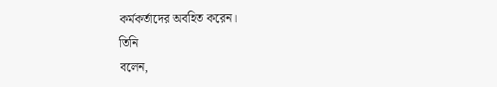কর্মকর্তাদের অবহিত করেন।
তিনি
বলেন,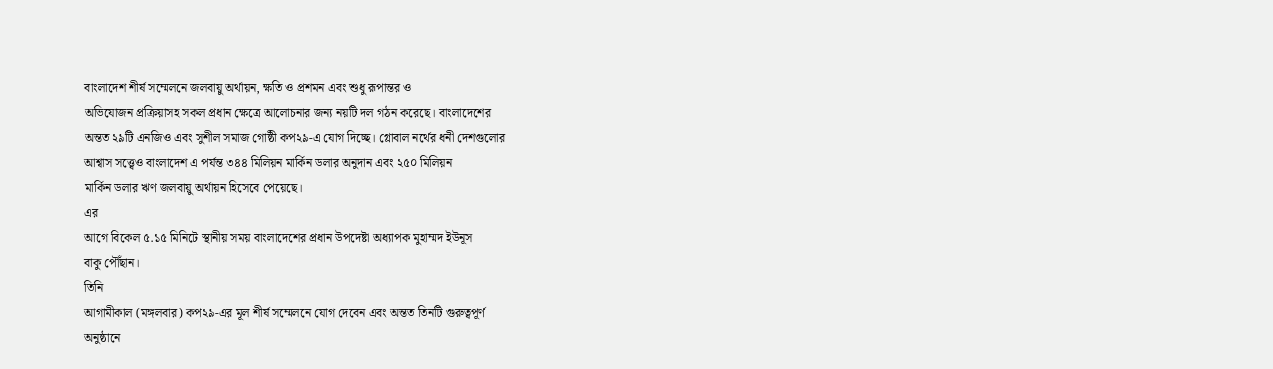বাংলাদেশ শীর্ষ সম্মেলনে জলবায়ু অর্থায়ন, ক্ষতি ও প্রশমন এবং শুধু রূপান্তর ও
অভিযোজন প্রক্রিয়াসহ সকল প্রধান ক্ষেত্রে আলোচনার জন্য নয়টি দল গঠন করেছে। বাংলাদেশের
অন্তত ২৯টি এনজিও এবং সুশীল সমাজ গোষ্ঠী কপ২৯-এ যোগ দিচ্ছে। গ্লোবাল নর্থের ধনী দেশগুলোর
আশ্বাস সত্ত্বেও বাংলাদেশ এ পর্যন্ত ৩৪৪ মিলিয়ন মার্কিন ডলার অনুদান এবং ২৫০ মিলিয়ন
মার্কিন ডলার ঋণ জলবায়ু অর্থায়ন হিসেবে পেয়েছে।
এর
আগে বিকেল ৫.১৫ মিনিটে স্থানীয় সময় বাংলাদেশের প্রধান উপদেষ্টা অধ্যাপক মুহাম্মদ ইউনূস
বাকু পৌঁছান।
তিনি
আগামীকাল (মঙ্গলবার) কপ২৯-এর মূল শীর্ষ সম্মেলনে যোগ দেবেন এবং অন্তত তিনটি গুরুত্বপূর্ণ
অনুষ্ঠানে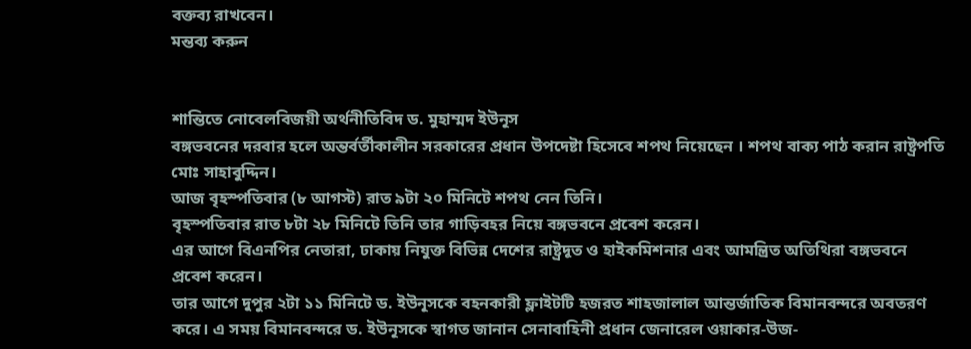বক্তব্য রাখবেন।
মন্তব্য করুন


শান্তিতে নোবেলবিজয়ী অর্থনীতিবিদ ড. মুহাম্মদ ইউনূস
বঙ্গভবনের দরবার হলে অন্তর্বর্তীকালীন সরকারের প্রধান উপদেষ্টা হিসেবে শপথ নিয়েছেন । শপথ বাক্য পাঠ করান রাষ্ট্রপতি মোঃ সাহাবুদ্দিন।
আজ বৃহস্পতিবার (৮ আগস্ট) রাত ৯টা ২০ মিনিটে শপথ নেন তিনি।
বৃহস্পতিবার রাত ৮টা ২৮ মিনিটে তিনি তার গাড়িবহর নিয়ে বঙ্গভবনে প্রবেশ করেন।
এর আগে বিএনপির নেতারা, ঢাকায় নিযুক্ত বিভিন্ন দেশের রাষ্ট্রদূত ও হাইকমিশনার এবং আমন্ত্রিত অতিথিরা বঙ্গভবনে প্রবেশ করেন।
তার আগে দুপুর ২টা ১১ মিনিটে ড. ইউনূসকে বহনকারী ফ্লাইটটি হজরত শাহজালাল আন্তর্জাতিক বিমানবন্দরে অবতরণ করে। এ সময় বিমানবন্দরে ড. ইউনূসকে স্বাগত জানান সেনাবাহিনী প্রধান জেনারেল ওয়াকার-উজ-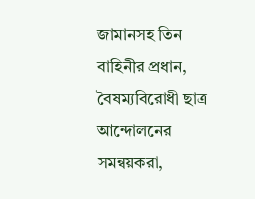জামানসহ তিন বাহিনীর প্রধান, বৈষম্যবিরোধী ছাত্র আন্দোলনের সমন্বয়করা,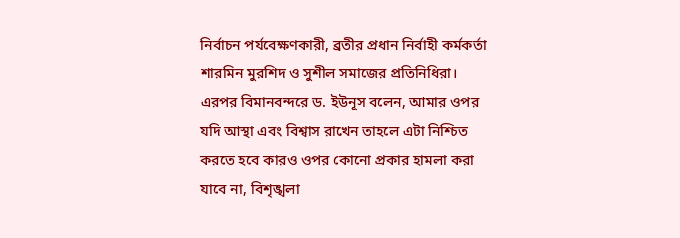নির্বাচন পর্যবেক্ষণকারী, ব্রতীর প্রধান নির্বাহী কর্মকর্তা শারমিন মুরশিদ ও সুশীল সমাজের প্রতিনিধিরা।
এরপর বিমানবন্দরে ড. ইউনূস বলেন, আমার ওপর যদি আস্থা এবং বিশ্বাস রাখেন তাহলে এটা নিশ্চিত করতে হবে কারও ওপর কোনো প্রকার হামলা করা যাবে না, বিশৃঙ্খলা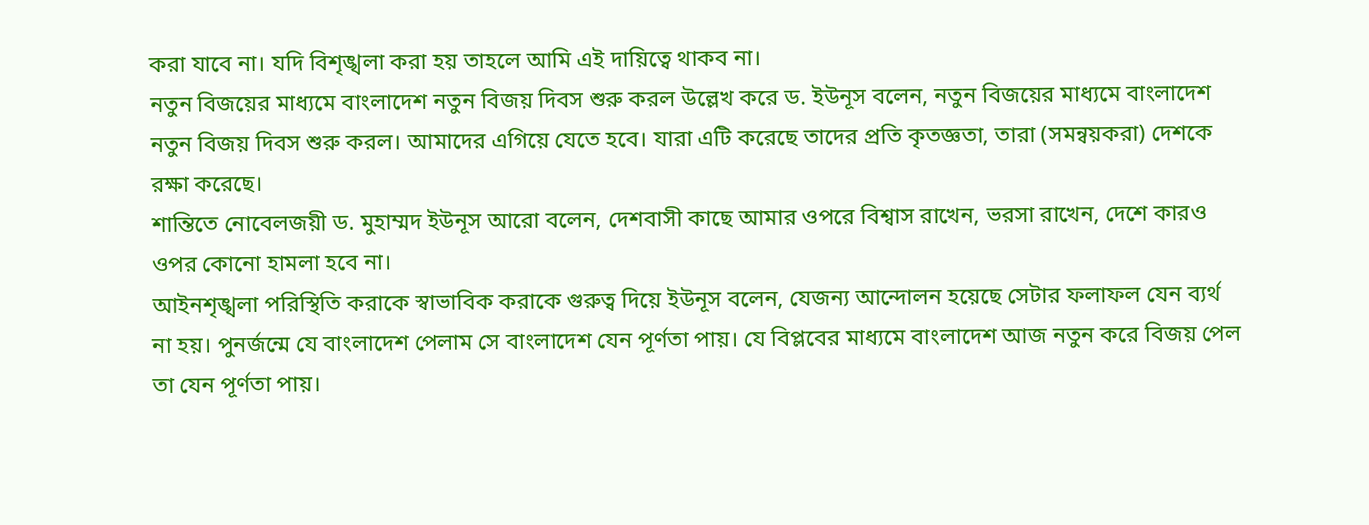করা যাবে না। যদি বিশৃঙ্খলা করা হয় তাহলে আমি এই দায়িত্বে থাকব না।
নতুন বিজয়ের মাধ্যমে বাংলাদেশ নতুন বিজয় দিবস শুরু করল উল্লেখ করে ড. ইউনূস বলেন, নতুন বিজয়ের মাধ্যমে বাংলাদেশ নতুন বিজয় দিবস শুরু করল। আমাদের এগিয়ে যেতে হবে। যারা এটি করেছে তাদের প্রতি কৃতজ্ঞতা, তারা (সমন্বয়করা) দেশকে রক্ষা করেছে।
শান্তিতে নোবেলজয়ী ড. মুহাম্মদ ইউনূস আরো বলেন, দেশবাসী কাছে আমার ওপরে বিশ্বাস রাখেন, ভরসা রাখেন, দেশে কারও ওপর কোনো হামলা হবে না।
আইনশৃঙ্খলা পরিস্থিতি করাকে স্বাভাবিক করাকে গুরুত্ব দিয়ে ইউনূস বলেন, যেজন্য আন্দোলন হয়েছে সেটার ফলাফল যেন ব্যর্থ না হয়। পুনর্জন্মে যে বাংলাদেশ পেলাম সে বাংলাদেশ যেন পূর্ণতা পায়। যে বিপ্লবের মাধ্যমে বাংলাদেশ আজ নতুন করে বিজয় পেল তা যেন পূর্ণতা পায়।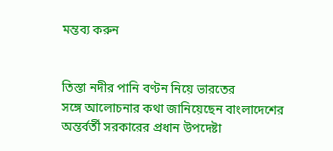মন্তব্য করুন


তিস্তা নদীর পানি বণ্টন নিয়ে ভারতের
সঙ্গে আলোচনার কথা জানিয়েছেন বাংলাদেশের অন্তর্বর্তী সরকারের প্রধান উপদেষ্টা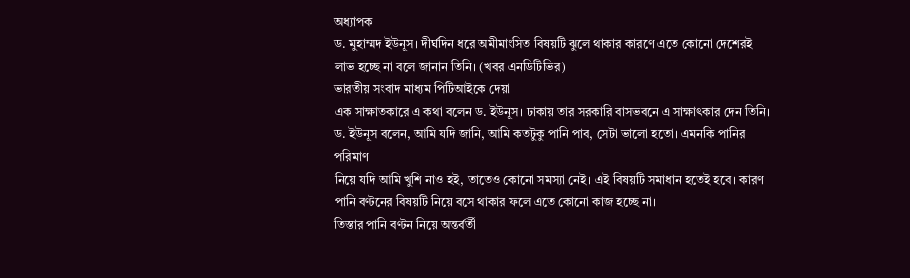অধ্যাপক
ড. মুহাম্মদ ইউনূস। দীর্ঘদিন ধরে অমীমাংসিত বিষয়টি ঝুলে থাকার কারণে এতে কোনো দেশেরই
লাভ হচ্ছে না বলে জানান তিনি। (খবর এনডিটিভির)
ভারতীয় সংবাদ মাধ্যম পিটিআইকে দেয়া
এক সাক্ষাতকারে এ কথা বলেন ড. ইউনূস। ঢাকায় তার সরকারি বাসভবনে এ সাক্ষাৎকার দেন তিনি।
ড. ইউনূস বলেন, আমি যদি জানি, আমি কতটুকু পানি পাব, সেটা ভালো হতো। এমনকি পানির পরিমাণ
নিয়ে যদি আমি খুশি নাও হই, তাতেও কোনো সমস্যা নেই। এই বিষয়টি সমাধান হতেই হবে। কারণ
পানি বণ্টনের বিষয়টি নিয়ে বসে থাকার ফলে এতে কোনো কাজ হচ্ছে না।
তিস্তার পানি বণ্টন নিয়ে অন্তর্বর্তী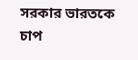সরকার ভারতকে চাপ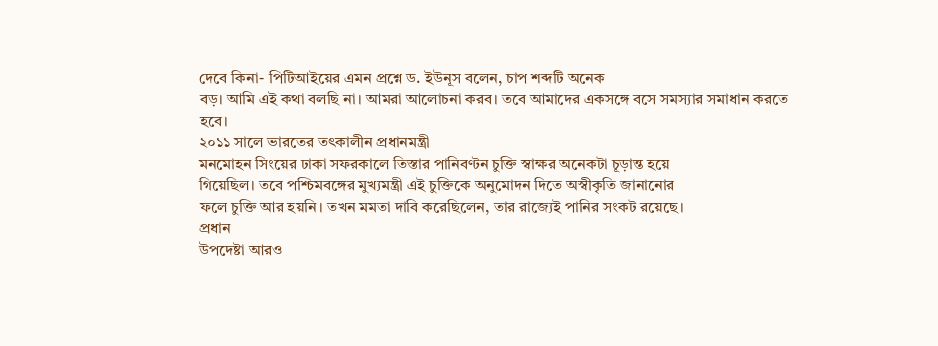দেবে কিনা- পিটিআইয়ের এমন প্রশ্নে ড. ইউনূস বলেন, চাপ শব্দটি অনেক
বড়। আমি এই কথা বলছি না। আমরা আলোচনা করব। তবে আমাদের একসঙ্গে বসে সমস্যার সমাধান করতে
হবে।
২০১১ সালে ভারতের তৎকালীন প্রধানমন্ত্রী
মনমোহন সিংয়ের ঢাকা সফরকালে তিস্তার পানিবণ্টন চুক্তি স্বাক্ষর অনেকটা চূড়ান্ত হয়ে
গিয়েছিল। তবে পশ্চিমবঙ্গের মুখ্যমন্ত্রী এই চুক্তিকে অনুমোদন দিতে অস্বীকৃতি জানানোর
ফলে চুক্তি আর হয়নি। তখন মমতা দাবি করেছিলেন, তার রাজ্যেই পানির সংকট রয়েছে।
প্রধান
উপদেষ্টা আরও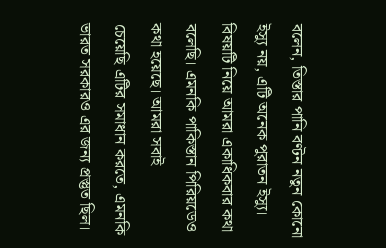বলেন, তিস্তার পানি বণ্টন নতুন কোনো ইস্যু নয়, এটি অনেক পুরাতন ইস্যু।
বিষয়টি নিয়ে আমরা একাধিকবার কথা বলেছি। এমনকি পাকিস্তান পিরিয়ডেও কথা হয়েছে। আমরা সবাই
চেয়েছি এটির সমাধান করতে, এমনকি ভারত সরকারও এর জন্য প্রস্তুত ছিল।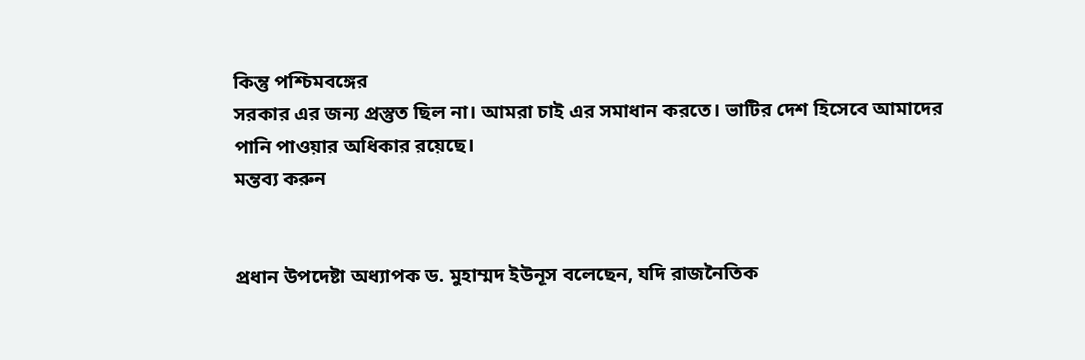কিন্তু পশ্চিমবঙ্গের
সরকার এর জন্য প্রস্তুত ছিল না। আমরা চাই এর সমাধান করতে। ভাটির দেশ হিসেবে আমাদের
পানি পাওয়ার অধিকার রয়েছে।
মন্তব্য করুন


প্রধান উপদেষ্টা অধ্যাপক ড. মুহাম্মদ ইউনূস বলেছেন, যদি রাজনৈতিক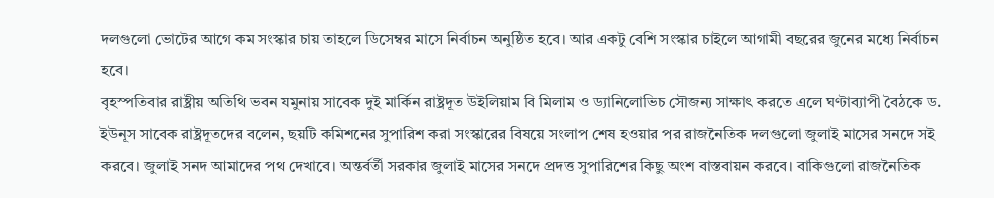দলগুলো ভোটের আগে কম সংস্কার চায় তাহলে ডিসেম্বর মাসে নির্বাচন অনুষ্ঠিত হবে। আর একটু বেশি সংস্কার চাইলে আগামী বছরের জুনের মধ্যে নির্বাচন হবে।
বৃহস্পতিবার রাষ্ট্রীয় অতিথি ভবন যমুনায় সাবেক দুই মার্কিন রাষ্ট্রদূত উইলিয়াম বি মিলাম ও ড্যানিলোভিচ সৌজন্য সাক্ষাৎ করতে এলে ঘণ্টাব্যাপী বৈঠকে ড. ইউনূস সাবেক রাষ্ট্রদূতদের বলেন, ছয়টি কমিশনের সুপারিশ করা সংস্কারের বিষয়ে সংলাপ শেষ হওয়ার পর রাজনৈতিক দলগুলো জুলাই মাসের সনদে সই করবে। জুলাই সনদ আমাদের পথ দেখাবে। অন্তর্বর্তী সরকার জুলাই মাসের সনদে প্রদত্ত সুপারিশের কিছু অংশ বাস্তবায়ন করবে। বাকিগুলো রাজনৈতিক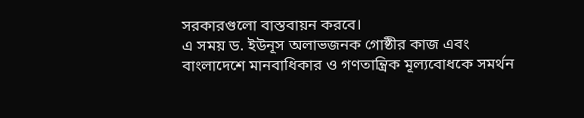সরকারগুলো বাস্তবায়ন করবে।
এ সময় ড. ইউনূস অলাভজনক গোষ্ঠীর কাজ এবং বাংলাদেশে মানবাধিকার ও গণতান্ত্রিক মূল্যবোধকে সমর্থন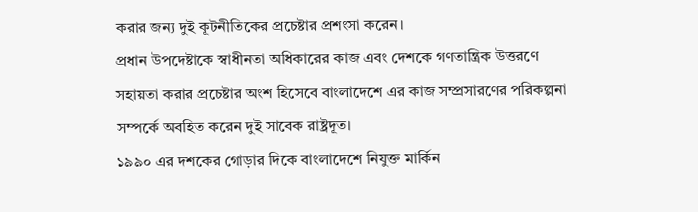করার জন্য দুই কূটনীতিকের প্রচেষ্টার প্রশংসা করেন।
প্রধান উপদেষ্টাকে স্বাধীনতা অধিকারের কাজ এবং দেশকে গণতান্ত্রিক উত্তরণে সহায়তা করার প্রচেষ্টার অংশ হিসেবে বাংলাদেশে এর কাজ সম্প্রসারণের পরিকল্পনা সম্পর্কে অবহিত করেন দুই সাবেক রাষ্ট্রদূত।
১৯৯০ এর দশকের গোড়ার দিকে বাংলাদেশে নিযুক্ত মার্কিন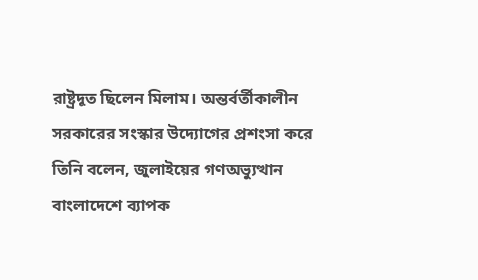রাষ্ট্রদূত ছিলেন মিলাম। অন্তর্বর্তীকালীন সরকারের সংস্কার উদ্যোগের প্রশংসা করে তিনি বলেন, জুলাইয়ের গণঅভ্যুত্থান বাংলাদেশে ব্যাপক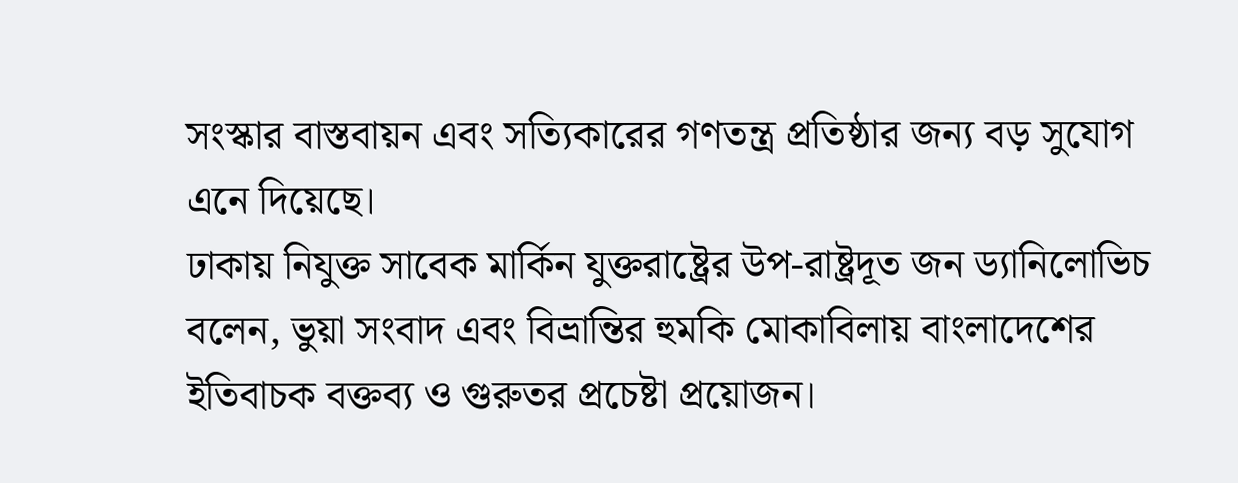সংস্কার বাস্তবায়ন এবং সত্যিকারের গণতন্ত্র প্রতিষ্ঠার জন্য বড় সুযোগ এনে দিয়েছে।
ঢাকায় নিযুক্ত সাবেক মার্কিন যুক্তরাষ্ট্রের উপ-রাষ্ট্রদূত জন ড্যানিলোভিচ বলেন, ভুয়া সংবাদ এবং বিভ্রান্তির হুমকি মোকাবিলায় বাংলাদেশের ইতিবাচক বক্তব্য ও গুরুতর প্রচেষ্টা প্রয়োজন।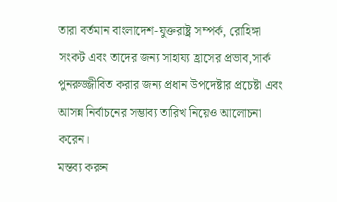তারা বর্তমান বাংলাদেশ-যুক্তরাষ্ট্র সম্পর্ক, রোহিঙ্গা সংকট এবং তাদের জন্য সাহায্য হ্রাসের প্রভাব,সার্ক পুনরুজ্জীবিত করার জন্য প্রধান উপদেষ্টার প্রচেষ্টা এবং আসন্ন নির্বাচনের সম্ভাব্য তারিখ নিয়েও আলোচনা করেন।
মন্তব্য করুন